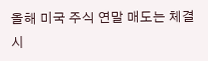올해 미국 주식 연말 매도는 체결 시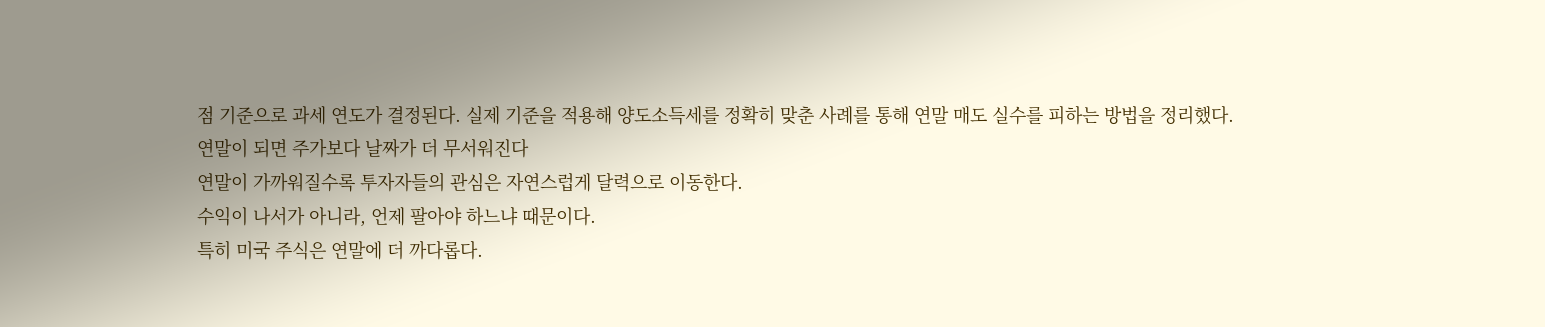점 기준으로 과세 연도가 결정된다. 실제 기준을 적용해 양도소득세를 정확히 맞춘 사례를 통해 연말 매도 실수를 피하는 방법을 정리했다.
연말이 되면 주가보다 날짜가 더 무서워진다
연말이 가까워질수록 투자자들의 관심은 자연스럽게 달력으로 이동한다.
수익이 나서가 아니라, 언제 팔아야 하느냐 때문이다.
특히 미국 주식은 연말에 더 까다롭다.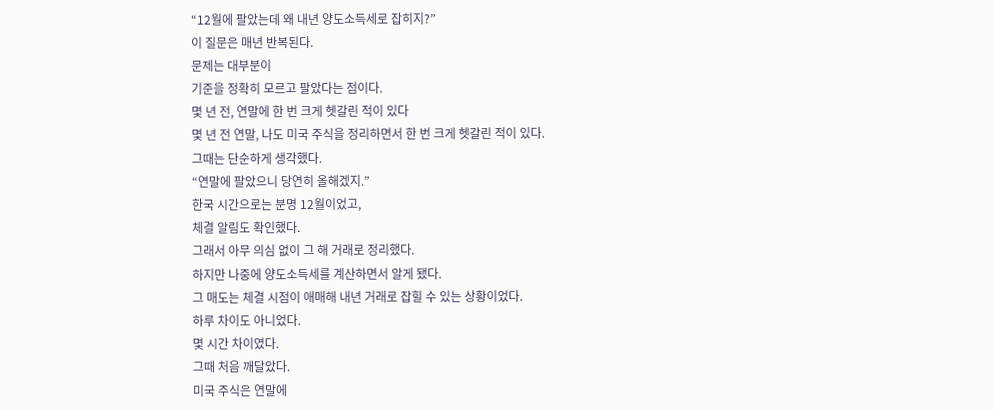“12월에 팔았는데 왜 내년 양도소득세로 잡히지?”
이 질문은 매년 반복된다.
문제는 대부분이
기준을 정확히 모르고 팔았다는 점이다.
몇 년 전, 연말에 한 번 크게 헷갈린 적이 있다
몇 년 전 연말, 나도 미국 주식을 정리하면서 한 번 크게 헷갈린 적이 있다.
그때는 단순하게 생각했다.
“연말에 팔았으니 당연히 올해겠지.”
한국 시간으로는 분명 12월이었고,
체결 알림도 확인했다.
그래서 아무 의심 없이 그 해 거래로 정리했다.
하지만 나중에 양도소득세를 계산하면서 알게 됐다.
그 매도는 체결 시점이 애매해 내년 거래로 잡힐 수 있는 상황이었다.
하루 차이도 아니었다.
몇 시간 차이였다.
그때 처음 깨달았다.
미국 주식은 연말에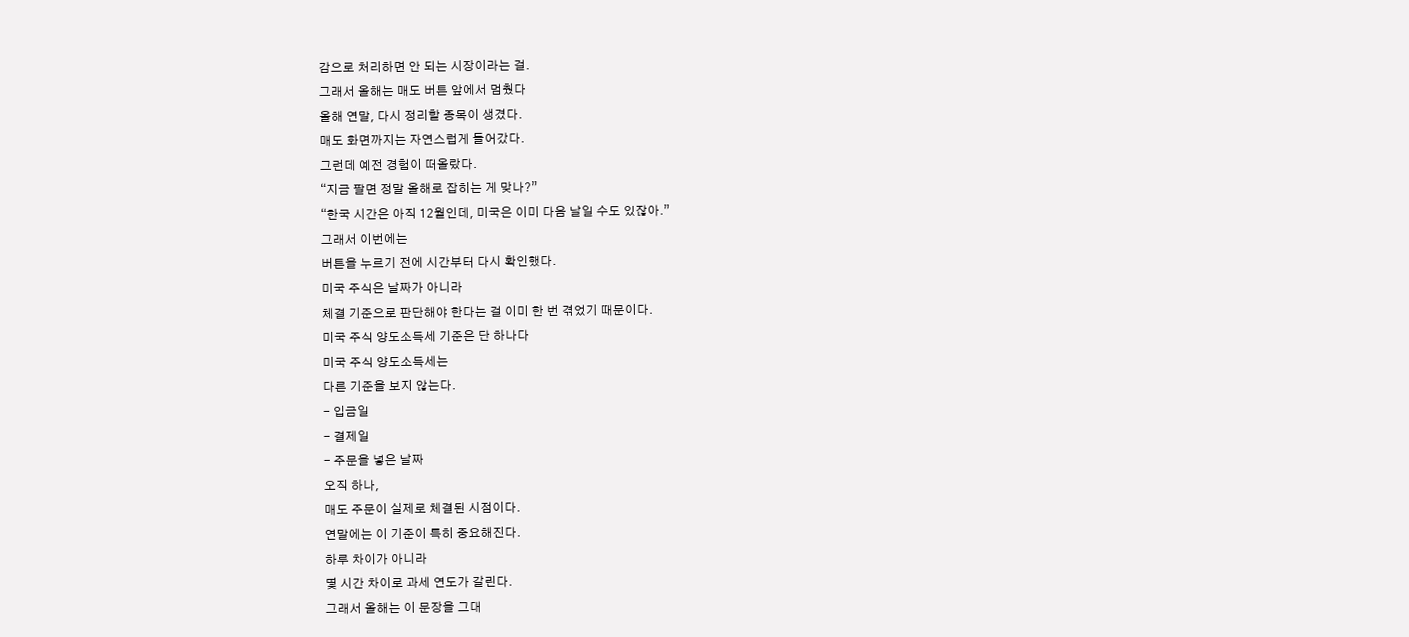감으로 처리하면 안 되는 시장이라는 걸.
그래서 올해는 매도 버튼 앞에서 멈췄다
올해 연말, 다시 정리할 종목이 생겼다.
매도 화면까지는 자연스럽게 들어갔다.
그런데 예전 경험이 떠올랐다.
“지금 팔면 정말 올해로 잡히는 게 맞나?”
“한국 시간은 아직 12월인데, 미국은 이미 다음 날일 수도 있잖아.”
그래서 이번에는
버튼을 누르기 전에 시간부터 다시 확인했다.
미국 주식은 날짜가 아니라
체결 기준으로 판단해야 한다는 걸 이미 한 번 겪었기 때문이다.
미국 주식 양도소득세 기준은 단 하나다
미국 주식 양도소득세는
다른 기준을 보지 않는다.
- 입금일
- 결제일
- 주문을 넣은 날짜
오직 하나,
매도 주문이 실제로 체결된 시점이다.
연말에는 이 기준이 특히 중요해진다.
하루 차이가 아니라
몇 시간 차이로 과세 연도가 갈린다.
그래서 올해는 이 문장을 그대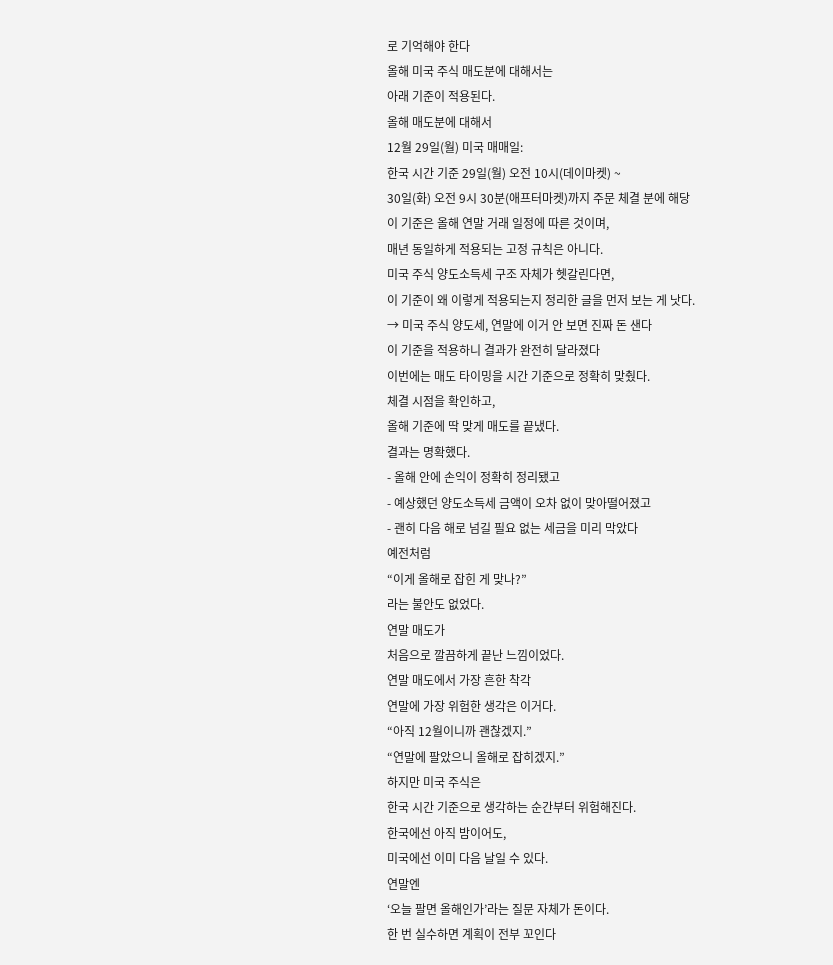로 기억해야 한다
올해 미국 주식 매도분에 대해서는
아래 기준이 적용된다.
올해 매도분에 대해서
12월 29일(월) 미국 매매일:
한국 시간 기준 29일(월) 오전 10시(데이마켓) ~
30일(화) 오전 9시 30분(애프터마켓)까지 주문 체결 분에 해당
이 기준은 올해 연말 거래 일정에 따른 것이며,
매년 동일하게 적용되는 고정 규칙은 아니다.
미국 주식 양도소득세 구조 자체가 헷갈린다면,
이 기준이 왜 이렇게 적용되는지 정리한 글을 먼저 보는 게 낫다.
→ 미국 주식 양도세, 연말에 이거 안 보면 진짜 돈 샌다
이 기준을 적용하니 결과가 완전히 달라졌다
이번에는 매도 타이밍을 시간 기준으로 정확히 맞췄다.
체결 시점을 확인하고,
올해 기준에 딱 맞게 매도를 끝냈다.
결과는 명확했다.
- 올해 안에 손익이 정확히 정리됐고
- 예상했던 양도소득세 금액이 오차 없이 맞아떨어졌고
- 괜히 다음 해로 넘길 필요 없는 세금을 미리 막았다
예전처럼
“이게 올해로 잡힌 게 맞나?”
라는 불안도 없었다.
연말 매도가
처음으로 깔끔하게 끝난 느낌이었다.
연말 매도에서 가장 흔한 착각
연말에 가장 위험한 생각은 이거다.
“아직 12월이니까 괜찮겠지.”
“연말에 팔았으니 올해로 잡히겠지.”
하지만 미국 주식은
한국 시간 기준으로 생각하는 순간부터 위험해진다.
한국에선 아직 밤이어도,
미국에선 이미 다음 날일 수 있다.
연말엔
‘오늘 팔면 올해인가’라는 질문 자체가 돈이다.
한 번 실수하면 계획이 전부 꼬인다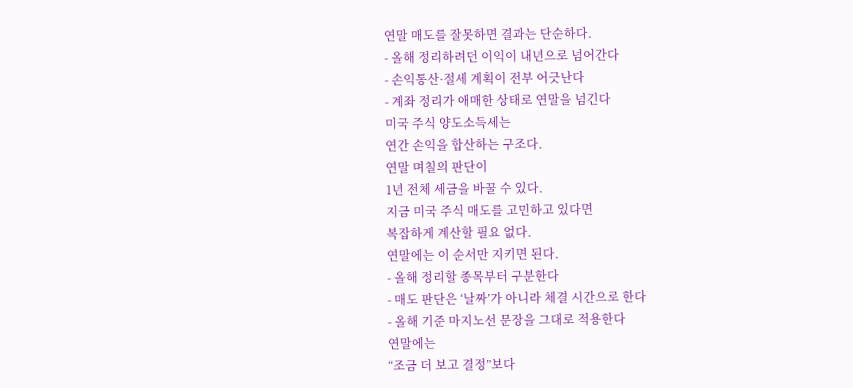연말 매도를 잘못하면 결과는 단순하다.
- 올해 정리하려던 이익이 내년으로 넘어간다
- 손익통산·절세 계획이 전부 어긋난다
- 계좌 정리가 애매한 상태로 연말을 넘긴다
미국 주식 양도소득세는
연간 손익을 합산하는 구조다.
연말 며칠의 판단이
1년 전체 세금을 바꿀 수 있다.
지금 미국 주식 매도를 고민하고 있다면
복잡하게 계산할 필요 없다.
연말에는 이 순서만 지키면 된다.
- 올해 정리할 종목부터 구분한다
- 매도 판단은 ‘날짜’가 아니라 체결 시간으로 한다
- 올해 기준 마지노선 문장을 그대로 적용한다
연말에는
“조금 더 보고 결정”보다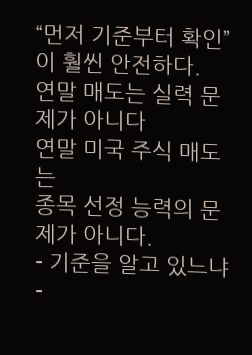“먼저 기준부터 확인”이 훨씬 안전하다.
연말 매도는 실력 문제가 아니다
연말 미국 주식 매도는
종목 선정 능력의 문제가 아니다.
- 기준을 알고 있느냐
-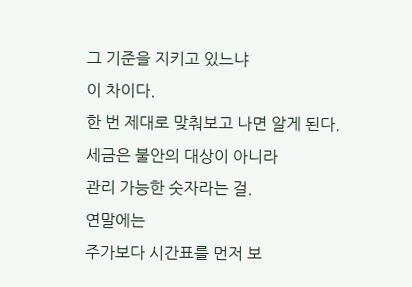그 기준을 지키고 있느냐
이 차이다.
한 번 제대로 맞춰보고 나면 알게 된다.
세금은 불안의 대상이 아니라
관리 가능한 숫자라는 걸.
연말에는
주가보다 시간표를 먼저 보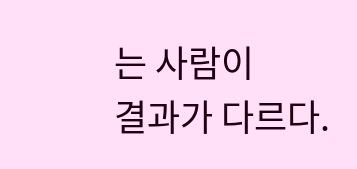는 사람이
결과가 다르다.